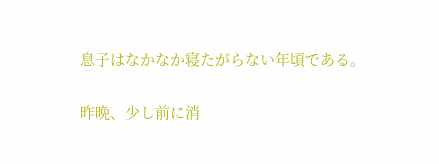息子はなかなか寝たがらない年頃である。

昨晩、少し前に消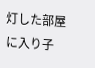灯した部屋に入り子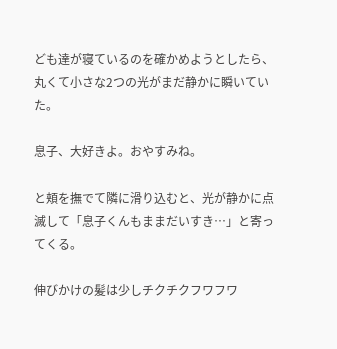ども達が寝ているのを確かめようとしたら、丸くて小さな2つの光がまだ静かに瞬いていた。

息子、大好きよ。おやすみね。

と頬を撫でて隣に滑り込むと、光が静かに点滅して「息子くんもままだいすき…」と寄ってくる。

伸びかけの髪は少しチクチクフワフワ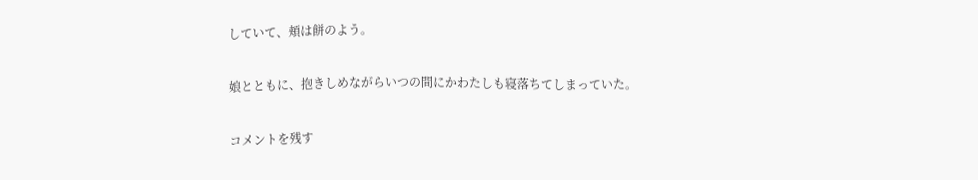していて、頬は餅のよう。

娘とともに、抱きしめながらいつの間にかわたしも寝落ちてしまっていた。

コメントを残す